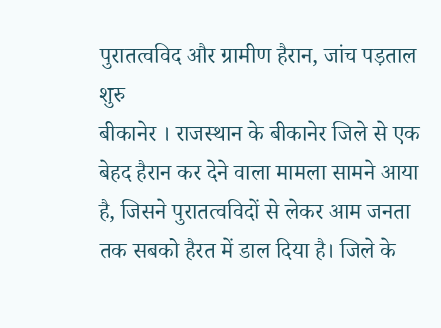पुरातत्वविद और ग्रामीण हैरान, जांच पड़ताल शुरु
बीकानेर । राजस्थान के बीकानेर जिले से एक बेहद हैरान कर देने वाला मामला सामने आया है, जिसने पुरातत्वविदों से लेकर आम जनता तक सबको हैरत में डाल दिया है। जिले के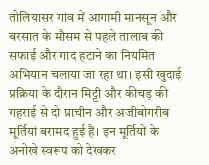तोलियासर गांव में आगामी मानसून और बरसात के मौसम से पहले तालाब की सफाई और गाद हटाने का नियमित अभियान चलाया जा रहा था। इसी खुदाई प्रक्रिया के दौरान मिट्टी और कीचड़ की गहराई से दो प्राचीन और अजीबोगरीब मूर्तियां बरामद हुई हैं। इन मूर्तियों के अनोखे स्वरूप को देखकर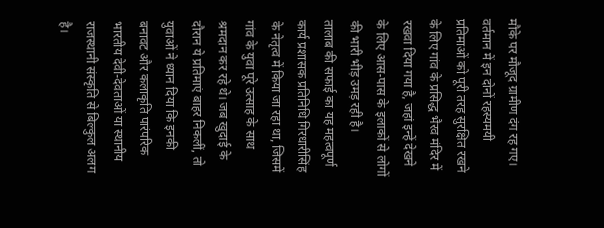मौके पर मौजूद ग्रामीण दंग रह गए। वर्तमान में इन दोनों रहस्यमयी प्रतिमाओं को पूरी तरह सुरक्षित रखने के लिए गांव के प्रसिद्ध भैरव मंदिर में रखवा दिया गया है, जहां इन्हें देखने के लिए आस-पास के इलाकों से लोगों की भारी भीड़ उमड़ रही है।
तालाब की सफाई का यह महत्वपूर्ण कार्य प्रशासक प्रतिनिधि गिरधारीसिंह के नेतृत्व में किया जा रहा था, जिसमें गांव के युवा पूरे उत्साह के साथ श्रमदान कर रहे थे। जब खुदाई के दौरान ये प्रतिमाएं बाहर निकलीं, तो युवाओं ने ध्यान दिया कि इनकी बनावट और कलाकृति पारंपरिक भारतीय देवी-देवताओं या स्थानीय राजस्थानी संस्कृति से बिल्कुल अलग है।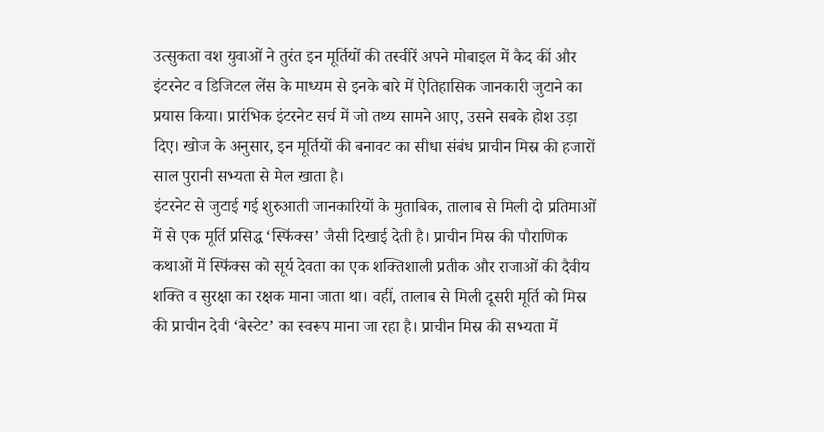उत्सुकता वश युवाओं ने तुरंत इन मूर्तियों की तस्वीरें अपने मोबाइल में कैद कीं और इंटरनेट व डिजिटल लेंस के माध्यम से इनके बारे में ऐतिहासिक जानकारी जुटाने का प्रयास किया। प्रारंभिक इंटरनेट सर्च में जो तथ्य सामने आए, उसने सबके होश उड़ा दिए। खोज के अनुसार, इन मूर्तियों की बनावट का सीधा संबंध प्राचीन मिस्र की हजारों साल पुरानी सभ्यता से मेल खाता है।
इंटरनेट से जुटाई गई शुरुआती जानकारियों के मुताबिक, तालाब से मिली दो प्रतिमाओं में से एक मूर्ति प्रसिद्ध ‘स्फिंक्स’ जैसी दिखाई देती है। प्राचीन मिस्र की पौराणिक कथाओं में स्फिंक्स को सूर्य देवता का एक शक्तिशाली प्रतीक और राजाओं की दैवीय शक्ति व सुरक्षा का रक्षक माना जाता था। वहीं, तालाब से मिली दूसरी मूर्ति को मिस्र की प्राचीन देवी ‘बेस्टेट’ का स्वरूप माना जा रहा है। प्राचीन मिस्र की सभ्यता में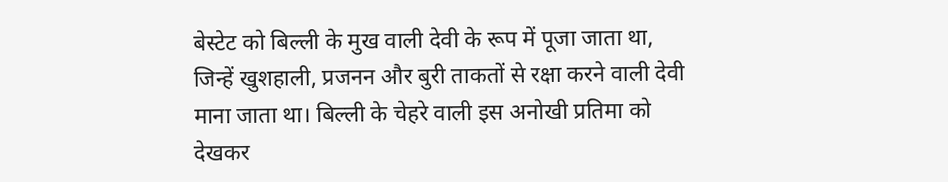बेस्टेट को बिल्ली के मुख वाली देवी के रूप में पूजा जाता था, जिन्हें खुशहाली, प्रजनन और बुरी ताकतों से रक्षा करने वाली देवी माना जाता था। बिल्ली के चेहरे वाली इस अनोखी प्रतिमा को देखकर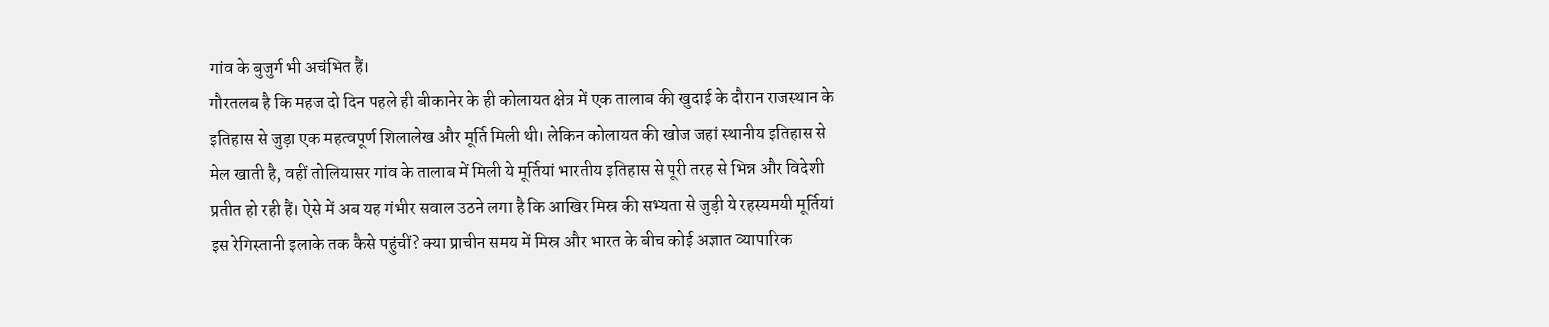गांव के बुजुर्ग भी अचंभित हैं।
गौरतलब है कि महज दो दिन पहले ही बीकानेर के ही कोलायत क्षेत्र में एक तालाब की खुदाई के दौरान राजस्थान के इतिहास से जुड़ा एक महत्वपूर्ण शिलालेख और मूर्ति मिली थी। लेकिन कोलायत की खोज जहां स्थानीय इतिहास से मेल खाती है, वहीं तोलियासर गांव के तालाब में मिली ये मूर्तियां भारतीय इतिहास से पूरी तरह से भिन्न और विदेशी प्रतीत हो रही हैं। ऐसे में अब यह गंभीर सवाल उठने लगा है कि आखिर मिस्र की सभ्यता से जुड़ी ये रहस्यमयी मूर्तियां इस रेगिस्तानी इलाके तक कैसे पहुंचीं? क्या प्राचीन समय में मिस्र और भारत के बीच कोई अज्ञात व्यापारिक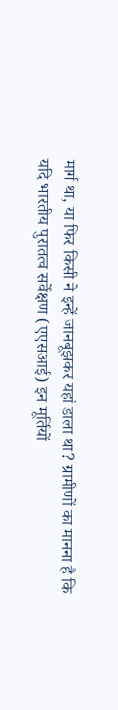मार्ग था, या फिर किसी ने इन्हें जानबूझकर यहां डाला था? ग्रामीणों का मानना है कि यदि भारतीय पुरातत्व सर्वेक्षण (एएसआई) इन मूर्तियों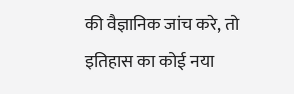की वैज्ञानिक जांच करे, तो इतिहास का कोई नया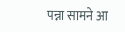पन्ना सामने आ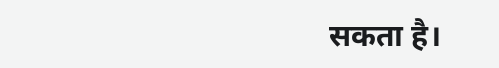सकता है।